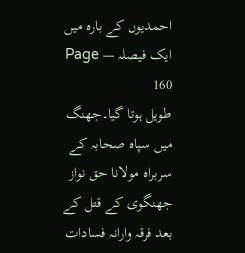احمدیوں کے بارہ میں ایک فیصلہ — Page 160
طویل ہوتا گیا۔جھنگ میں سپاہ صحابہ کے سربراہ مولانا حق نواز جھنگوی کے قتل کے بعد فرقہ وارانہ فسادات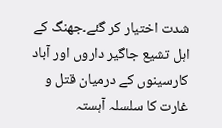شدت اختیار کر گئے۔جھنگ کے اہل تشیع جاگیر داروں اور آباد کارسینوں کے درمیان قتل و غارت کا سلسلہ آہستہ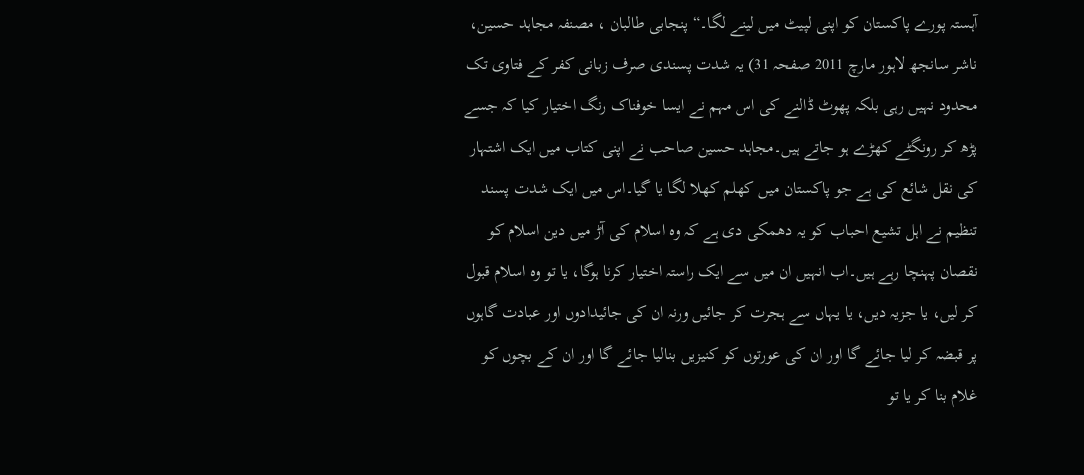آہستہ پورے پاکستان کو اپنی لپیٹ میں لینے لگا۔“ پنجابی طالبان ، مصنفہ مجاہد حسین، ناشر سانجھ لاہور مارچ 2011 صفحہ 31) یہ شدت پسندی صرف زبانی کفر کے فتاوی تک محدود نہیں رہی بلکہ پھوٹ ڈالنے کی اس مہم نے ایسا خوفناک رنگ اختیار کیا کہ جسے پڑھ کر رونگٹے کھڑے ہو جاتے ہیں۔مجاہد حسین صاحب نے اپنی کتاب میں ایک اشتہار کی نقل شائع کی ہے جو پاکستان میں کھلم کھلا لگا یا گیا۔اس میں ایک شدت پسند تنظیم نے اہل تشیع احباب کو یہ دھمکی دی ہے کہ وہ اسلام کی آڑ میں دین اسلام کو نقصان پہنچا رہے ہیں۔اب انہیں ان میں سے ایک راستہ اختیار کرنا ہوگا، یا تو وہ اسلام قبول کر لیں، یا جزیہ دیں، یا یہاں سے ہجرت کر جائیں ورنہ ان کی جائیدادوں اور عبادت گاہوں پر قبضہ کر لیا جائے گا اور ان کی عورتوں کو کنیزیں بنالیا جائے گا اور ان کے بچوں کو غلام بنا کر یا تو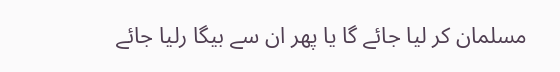مسلمان کر لیا جائے گا یا پھر ان سے بیگا رلیا جائے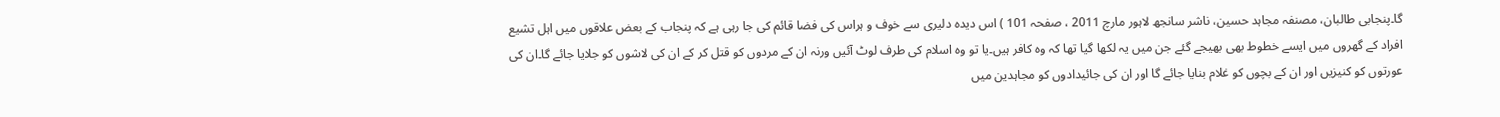گا۔پنجابی طالبان، مصنفہ مجاہد حسین، ناشر سانجھ لاہور مارچ 2011 ، صفحہ 101 ) اس دیدہ دلیری سے خوف و ہراس کی فضا قائم کی جا رہی ہے کہ پنجاب کے بعض علاقوں میں اہل تشیع افراد کے گھروں میں ایسے خطوط بھی بھیجے گئے جن میں یہ لکھا گیا تھا کہ وہ کافر ہیں۔یا تو وہ اسلام کی طرف لوٹ آئیں ورنہ ان کے مردوں کو قتل کر کے ان کی لاشوں کو جلایا جائے گا۔ان کی عورتوں کو کنیزیں اور ان کے بچوں کو غلام بنایا جائے گا اور ان کی جائیدادوں کو مجاہدین میں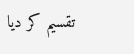تقسیم کر دیا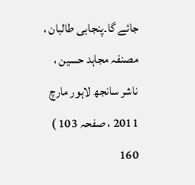جائے گا۔پنجابی طالبان ، مصنفہ مجاہد حسین ، ناشر سانجھ لاہور مارچ 2011 ، صفحہ 103 ) 160